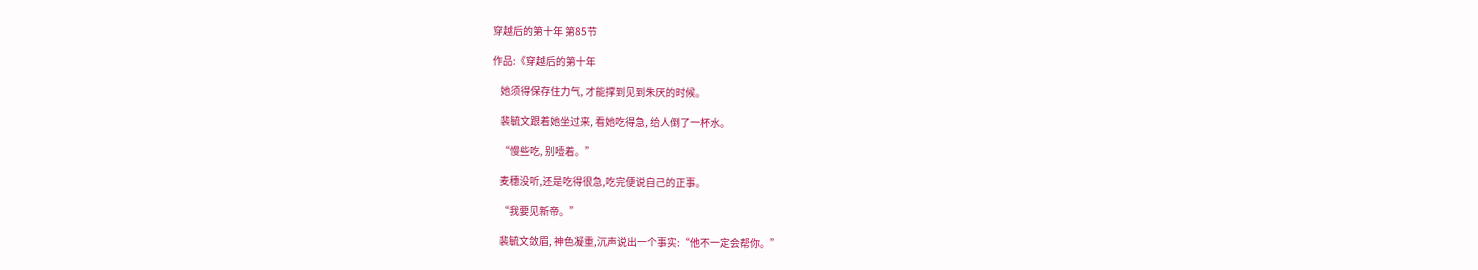穿越后的第十年 第85节

作品:《穿越后的第十年

    她须得保存住力气, 才能撑到见到朱厌的时候。

    裴毓文跟着她坐过来, 看她吃得急, 给人倒了一杯水。

    “慢些吃, 别噎着。”

    麦穗没听,还是吃得很急,吃完便说自己的正事。

    “我要见新帝。”

    裴毓文敛眉, 神色凝重,沉声说出一个事实:“他不一定会帮你。”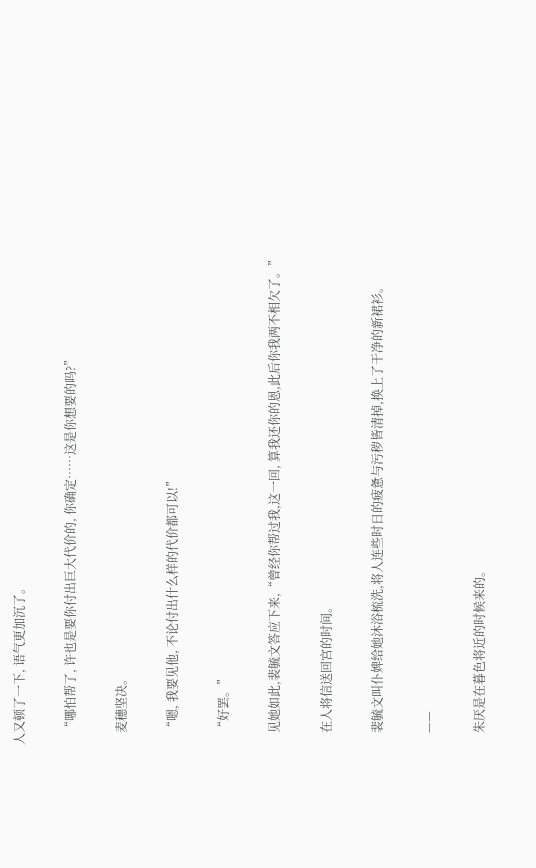人又顿了一下, 语气更加沉了。

    “哪怕帮了, 许也是要你付出巨大代价的, 你确定……这是你想要的吗?”

    麦穗坚决。

    “嗯, 我要见他, 不论付出什么样的代价都可以!”

    “好罢。”

    见她如此,裴毓文答应下来,“曾经你帮过我,这一回, 算我还你的恩,此后你我两不相欠了。”

    在人将信送回宫的时间。

    裴毓文叫仆婢给她沐浴梳洗,将人连些时日的疲惫与污秽皆清掉,换上了干净的新裙衫。

    ——

    朱厌是在暮色将近的时候来的。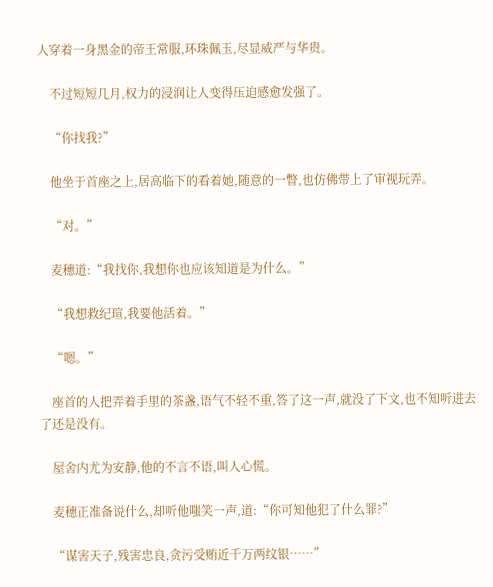人穿着一身黑金的帝王常服,环珠佩玉,尽显威严与华贵。

    不过短短几月,权力的浸润让人变得压迫感愈发强了。

    “你找我?”

    他坐于首座之上,居高临下的看着她,随意的一瞥,也仿佛带上了审视玩弄。

    “对。”

    麦穗道:“我找你,我想你也应该知道是为什么。”

    “我想救纪瑄,我要他活着。”

    “嗯。”

    座首的人把弄着手里的茶盏,语气不轻不重,答了这一声,就没了下文,也不知听进去了还是没有。

    屋舍内尤为安静,他的不言不语,叫人心慌。

    麦穗正准备说什么,却听他嗤笑一声,道:“你可知他犯了什么罪?”

    “谋害天子,残害忠良,贪污受贿近千万两纹银……”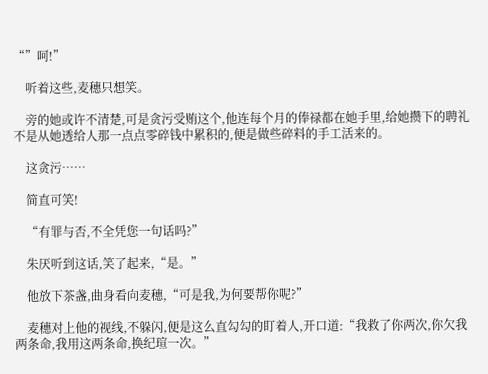“”呵!”

    听着这些,麦穗只想笑。

    旁的她或许不清楚,可是贪污受贿这个,他连每个月的俸禄都在她手里,给她攒下的聘礼不是从她透给人那一点点零碎钱中累积的,便是做些碎料的手工活来的。

    这贪污……

    简直可笑!

    “有罪与否,不全凭您一句话吗?”

    朱厌听到这话,笑了起来,“是。”

    他放下茶盏,曲身看向麦穗,“可是我,为何要帮你呢?”

    麦穗对上他的视线,不躲闪,便是这么直勾勾的盯着人,开口道:“我救了你两次,你欠我两条命,我用这两条命,换纪瑄一次。”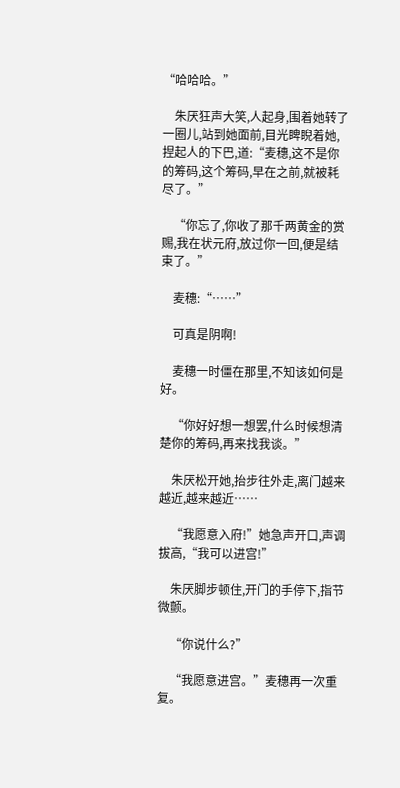“哈哈哈。”

    朱厌狂声大笑,人起身,围着她转了一圈儿,站到她面前,目光睥睨着她,捏起人的下巴,道:“麦穗,这不是你的筹码,这个筹码,早在之前,就被耗尽了。”

    “你忘了,你收了那千两黄金的赏赐,我在状元府,放过你一回,便是结束了。”

    麦穗:“……”

    可真是阴啊!

    麦穗一时僵在那里,不知该如何是好。

    “你好好想一想罢,什么时候想清楚你的筹码,再来找我谈。”

    朱厌松开她,抬步往外走,离门越来越近,越来越近……

    “我愿意入府!”她急声开口,声调拔高,“我可以进宫!”

    朱厌脚步顿住,开门的手停下,指节微颤。

    “你说什么?”

    “我愿意进宫。”麦穗再一次重复。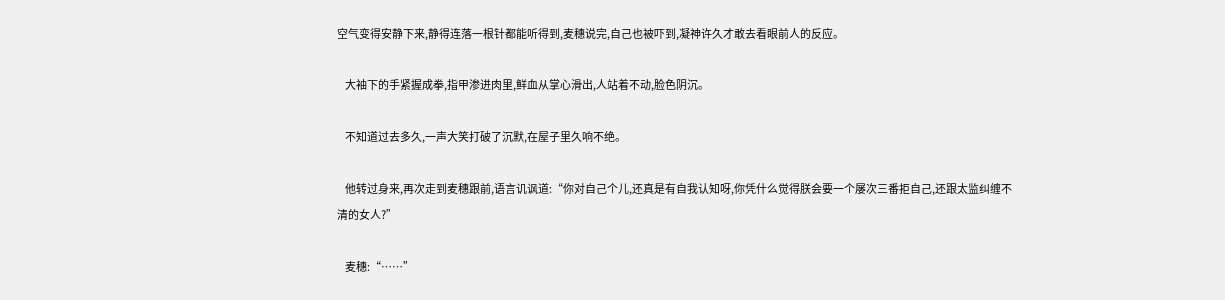空气变得安静下来,静得连落一根针都能听得到,麦穗说完,自己也被吓到,凝神许久才敢去看眼前人的反应。

    大袖下的手紧握成拳,指甲渗进肉里,鲜血从掌心滑出,人站着不动,脸色阴沉。

    不知道过去多久,一声大笑打破了沉默,在屋子里久响不绝。

    他转过身来,再次走到麦穗跟前,语言讥讽道:“你对自己个儿,还真是有自我认知呀,你凭什么觉得朕会要一个屡次三番拒自己,还跟太监纠缠不清的女人?”

    麦穗:“……”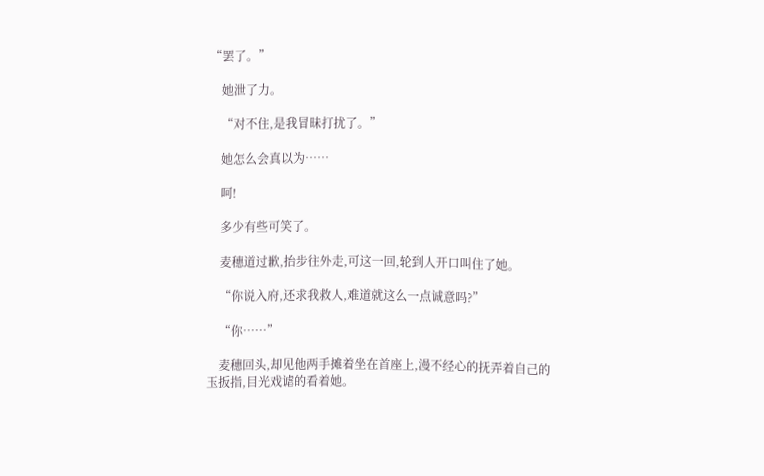“罢了。”

    她泄了力。

    “对不住,是我冒昧打扰了。”

    她怎么会真以为……

    呵!

    多少有些可笑了。

    麦穗道过歉,抬步往外走,可这一回,轮到人开口叫住了她。

    “你说入府,还求我救人,难道就这么一点诚意吗?”

    “你……”

    麦穗回头,却见他两手摊着坐在首座上,漫不经心的抚弄着自己的玉扳指,目光戏谑的看着她。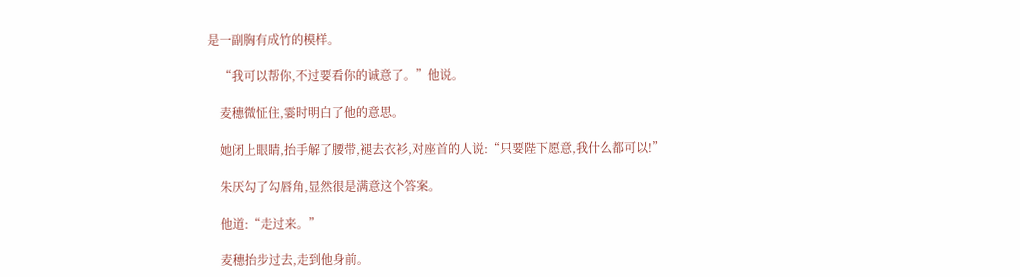是一副胸有成竹的模样。

    “我可以帮你,不过要看你的诚意了。”他说。

    麦穗微怔住,霎时明白了他的意思。

    她闭上眼睛,抬手解了腰带,褪去衣衫,对座首的人说:“只要陛下愿意,我什么都可以!”

    朱厌勾了勾唇角,显然很是满意这个答案。

    他道:“走过来。”

    麦穗抬步过去,走到他身前。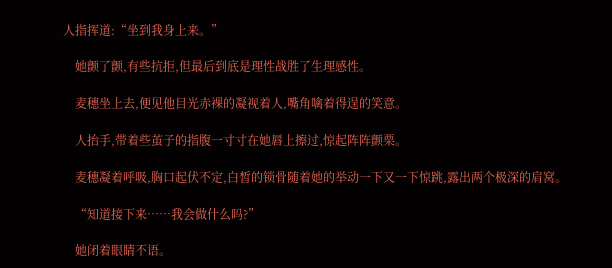人指挥道:“坐到我身上来。”

    她颤了颤,有些抗拒,但最后到底是理性战胜了生理感性。

    麦穗坐上去,便见他目光赤裸的凝视着人,嘴角噙着得逞的笑意。

    人抬手,带着些茧子的指腹一寸寸在她唇上擦过,惊起阵阵颤栗。

    麦穗凝着呼吸,胸口起伏不定,白皙的锁骨随着她的举动一下又一下惊跳,露出两个极深的肩窝。

    “知道接下来……我会做什么吗?”

    她闭着眼睛不语。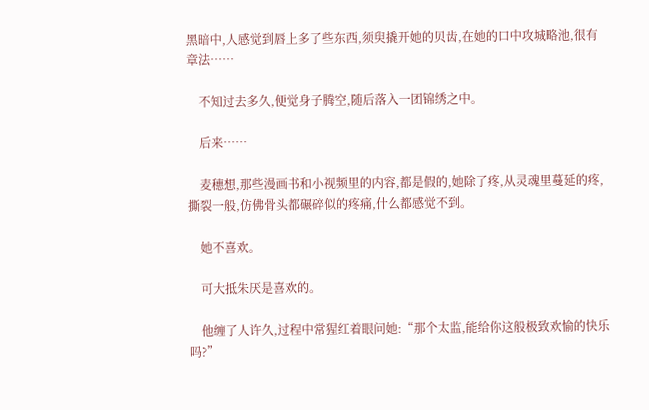黑暗中,人感觉到唇上多了些东西,须臾撬开她的贝齿,在她的口中攻城略池,很有章法……

    不知过去多久,便觉身子腾空,随后落入一团锦绣之中。

    后来……

    麦穗想,那些漫画书和小视频里的内容,都是假的,她除了疼,从灵魂里蔓延的疼,撕裂一般,仿佛骨头都碾碎似的疼痛,什么都感觉不到。

    她不喜欢。

    可大抵朱厌是喜欢的。

    他缠了人许久,过程中常猩红着眼问她:“那个太监,能给你这般极致欢愉的快乐吗?”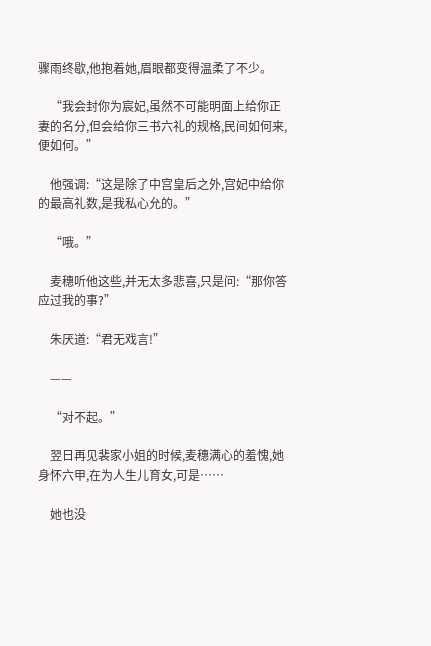骤雨终歇,他抱着她,眉眼都变得温柔了不少。

    “我会封你为宸妃,虽然不可能明面上给你正妻的名分,但会给你三书六礼的规格,民间如何来,便如何。”

    他强调:“这是除了中宫皇后之外,宫妃中给你的最高礼数,是我私心允的。”

    “哦。”

    麦穗听他这些,并无太多悲喜,只是问:“那你答应过我的事?”

    朱厌道:“君无戏言!”

    ——

    “对不起。”

    翌日再见裴家小姐的时候,麦穗满心的羞愧,她身怀六甲,在为人生儿育女,可是……

    她也没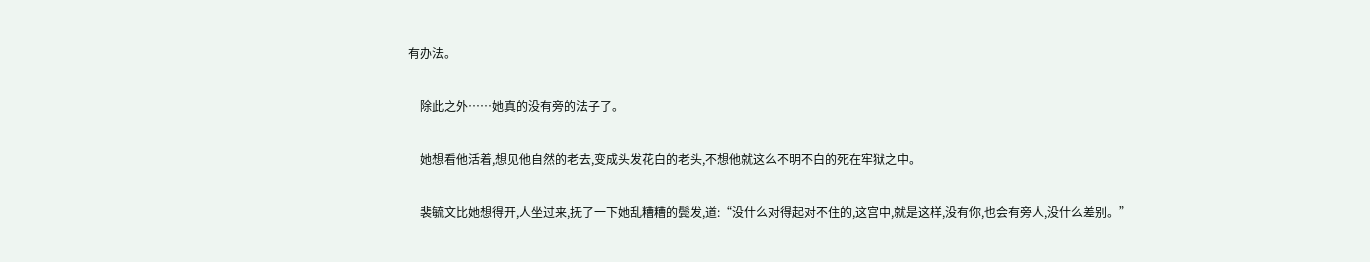有办法。

    除此之外……她真的没有旁的法子了。

    她想看他活着,想见他自然的老去,变成头发花白的老头,不想他就这么不明不白的死在牢狱之中。

    裴毓文比她想得开,人坐过来,抚了一下她乱糟糟的鬓发,道:“没什么对得起对不住的,这宫中,就是这样,没有你,也会有旁人,没什么差别。”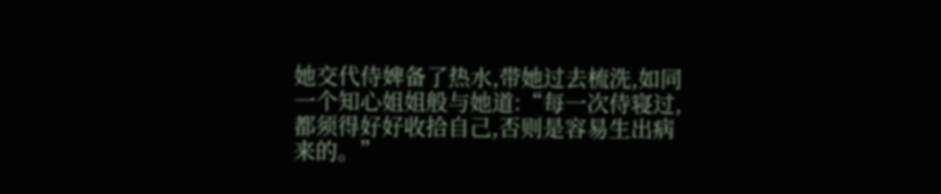她交代侍婢备了热水,带她过去梳洗,如同一个知心姐姐般与她道:“每一次侍寝过,都须得好好收拾自己,否则是容易生出病来的。”